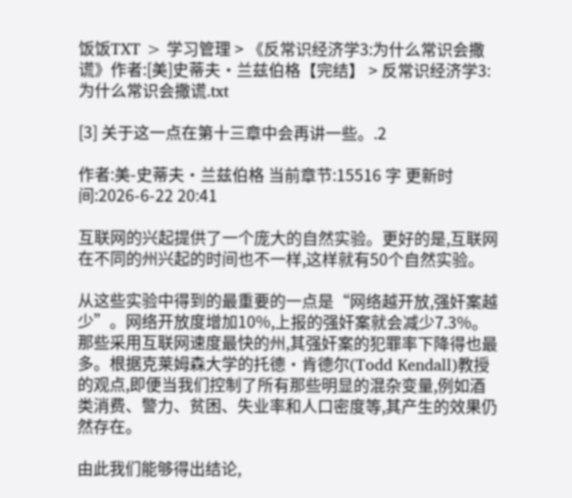饭饭TXT > 学习管理 > 《反常识经济学3:为什么常识会撒谎》作者:[美]史蒂夫·兰兹伯格【完结】 > 反常识经济学3:为什么常识会撒谎.txt

[3] 关于这一点在第十三章中会再讲一些。.2

作者:美-史蒂夫·兰兹伯格 当前章节:15516 字 更新时间:2026-6-22 20:41

互联网的兴起提供了一个庞大的自然实验。更好的是,互联网在不同的州兴起的时间也不一样,这样就有50个自然实验。

从这些实验中得到的最重要的一点是“网络越开放,强奸案越少”。网络开放度增加10%,上报的强奸案就会减少7.3%。那些采用互联网速度最快的州,其强奸案的犯罪率下降得也最多。根据克莱姆森大学的托德·肯德尔(Todd Kendall)教授的观点,即便当我们控制了所有那些明显的混杂变量,例如酒类消费、警力、贫困、失业率和人口密度等,其产生的效果仍然存在。

由此我们能够得出结论,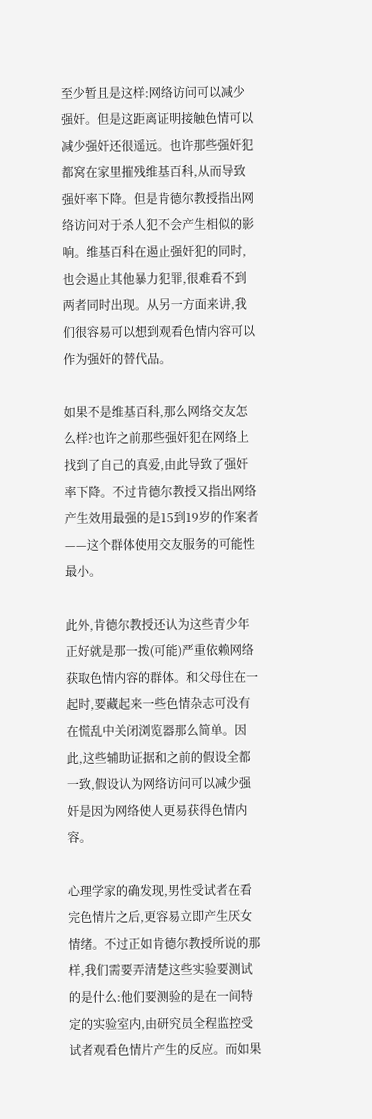至少暂且是这样:网络访问可以减少强奸。但是这距离证明接触色情可以减少强奸还很遥远。也许那些强奸犯都窝在家里摧残维基百科,从而导致强奸率下降。但是肯德尔教授指出网络访问对于杀人犯不会产生相似的影响。维基百科在遏止强奸犯的同时,也会遏止其他暴力犯罪,很难看不到两者同时出现。从另一方面来讲,我们很容易可以想到观看色情内容可以作为强奸的替代品。

如果不是维基百科,那么网络交友怎么样?也许之前那些强奸犯在网络上找到了自己的真爱,由此导致了强奸率下降。不过肯德尔教授又指出网络产生效用最强的是15到19岁的作案者——这个群体使用交友服务的可能性最小。

此外,肯德尔教授还认为这些青少年正好就是那一拨(可能)严重依赖网络获取色情内容的群体。和父母住在一起时,要藏起来一些色情杂志可没有在慌乱中关闭浏览器那么简单。因此,这些辅助证据和之前的假设全都一致,假设认为网络访问可以减少强奸是因为网络使人更易获得色情内容。

心理学家的确发现,男性受试者在看完色情片之后,更容易立即产生厌女情绪。不过正如肯德尔教授所说的那样,我们需要弄清楚这些实验要测试的是什么:他们要测验的是在一间特定的实验室内,由研究员全程监控受试者观看色情片产生的反应。而如果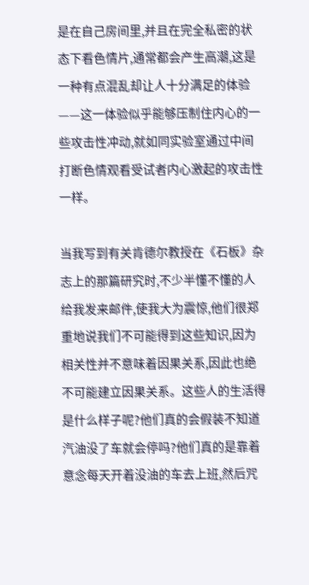是在自己房间里,并且在完全私密的状态下看色情片,通常都会产生高潮,这是一种有点混乱却让人十分满足的体验——这一体验似乎能够压制住内心的一些攻击性冲动,就如同实验室通过中间打断色情观看受试者内心激起的攻击性一样。

当我写到有关肯德尔教授在《石板》杂志上的那篇研究时,不少半懂不懂的人给我发来邮件,使我大为震惊,他们很郑重地说我们不可能得到这些知识,因为相关性并不意味着因果关系,因此也绝不可能建立因果关系。这些人的生活得是什么样子呢?他们真的会假装不知道汽油没了车就会停吗?他们真的是靠着意念每天开着没油的车去上班,然后咒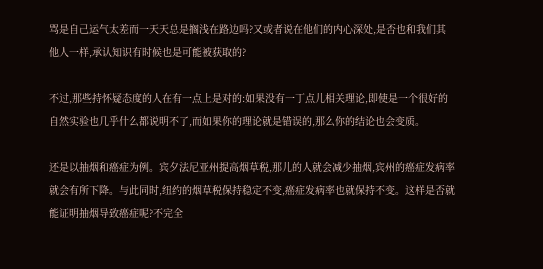骂是自己运气太差而一天天总是搁浅在路边吗?又或者说在他们的内心深处,是否也和我们其他人一样,承认知识有时候也是可能被获取的?

不过,那些持怀疑态度的人在有一点上是对的:如果没有一丁点儿相关理论,即使是一个很好的自然实验也几乎什么都说明不了,而如果你的理论就是错误的,那么你的结论也会变质。

还是以抽烟和癌症为例。宾夕法尼亚州提高烟草税,那儿的人就会减少抽烟,宾州的癌症发病率就会有所下降。与此同时,纽约的烟草税保持稳定不变,癌症发病率也就保持不变。这样是否就能证明抽烟导致癌症呢?不完全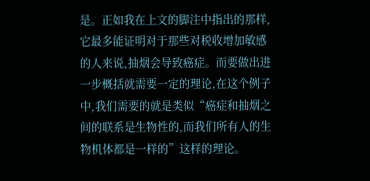是。正如我在上文的脚注中指出的那样,它最多能证明对于那些对税收增加敏感的人来说,抽烟会导致癌症。而要做出进一步概括就需要一定的理论,在这个例子中,我们需要的就是类似“癌症和抽烟之间的联系是生物性的,而我们所有人的生物机体都是一样的”这样的理论。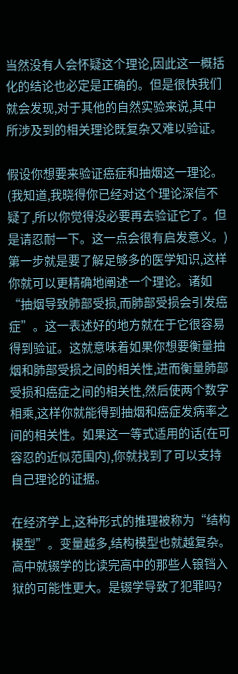当然没有人会怀疑这个理论,因此这一概括化的结论也必定是正确的。但是很快我们就会发现,对于其他的自然实验来说,其中所涉及到的相关理论既复杂又难以验证。

假设你想要来验证癌症和抽烟这一理论。(我知道,我晓得你已经对这个理论深信不疑了,所以你觉得没必要再去验证它了。但是请忍耐一下。这一点会很有启发意义。)第一步就是要了解足够多的医学知识,这样你就可以更精确地阐述一个理论。诸如“抽烟导致肺部受损,而肺部受损会引发癌症”。这一表述好的地方就在于它很容易得到验证。这就意味着如果你想要衡量抽烟和肺部受损之间的相关性,进而衡量肺部受损和癌症之间的相关性,然后使两个数字相乘,这样你就能得到抽烟和癌症发病率之间的相关性。如果这一等式适用的话(在可容忍的近似范围内),你就找到了可以支持自己理论的证据。

在经济学上,这种形式的推理被称为“结构模型”。变量越多,结构模型也就越复杂。高中就辍学的比读完高中的那些人锒铛入狱的可能性更大。是辍学导致了犯罪吗?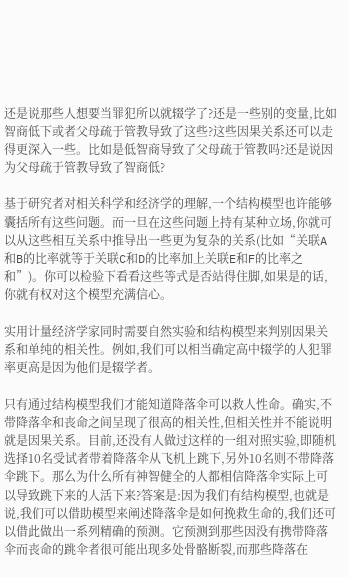还是说那些人想要当罪犯所以就辍学了?还是一些别的变量,比如智商低下或者父母疏于管教导致了这些?这些因果关系还可以走得更深入一些。比如是低智商导致了父母疏于管教吗?还是说因为父母疏于管教导致了智商低?

基于研究者对相关科学和经济学的理解,一个结构模型也许能够囊括所有这些问题。而一旦在这些问题上持有某种立场,你就可以从这些相互关系中推导出一些更为复杂的关系(比如“关联A和B的比率就等于关联C和D的比率加上关联E和F的比率之和”)。你可以检验下看看这些等式是否站得住脚,如果是的话,你就有权对这个模型充满信心。

实用计量经济学家同时需要自然实验和结构模型来判别因果关系和单纯的相关性。例如,我们可以相当确定高中辍学的人犯罪率更高是因为他们是辍学者。

只有通过结构模型我们才能知道降落伞可以救人性命。确实,不带降落伞和丧命之间呈现了很高的相关性,但相关性并不能说明就是因果关系。目前,还没有人做过这样的一组对照实验,即随机选择10名受试者带着降落伞从飞机上跳下,另外10名则不带降落伞跳下。那么为什么所有神智健全的人都相信降落伞实际上可以导致跳下来的人活下来?答案是:因为我们有结构模型,也就是说,我们可以借助模型来阐述降落伞是如何挽救生命的,我们还可以借此做出一系列精确的预测。它预测到那些因没有携带降落伞而丧命的跳伞者很可能出现多处骨骼断裂,而那些降落在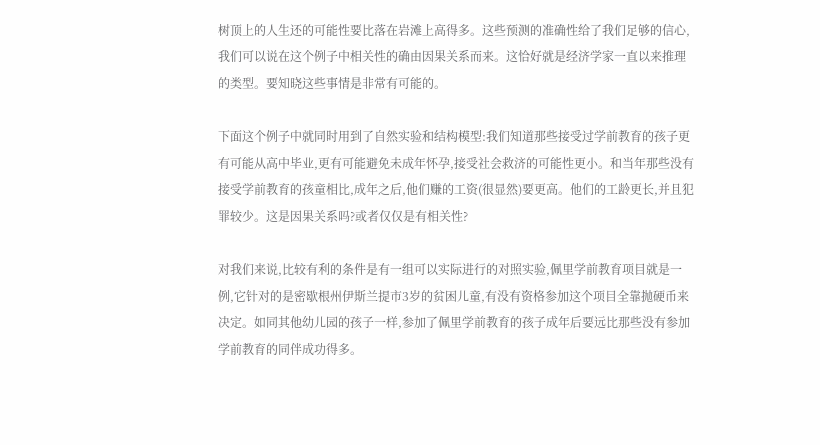树顶上的人生还的可能性要比落在岩滩上高得多。这些预测的准确性给了我们足够的信心,我们可以说在这个例子中相关性的确由因果关系而来。这恰好就是经济学家一直以来推理的类型。要知晓这些事情是非常有可能的。

下面这个例子中就同时用到了自然实验和结构模型:我们知道那些接受过学前教育的孩子更有可能从高中毕业,更有可能避免未成年怀孕,接受社会救济的可能性更小。和当年那些没有接受学前教育的孩童相比,成年之后,他们赚的工资(很显然)要更高。他们的工龄更长,并且犯罪较少。这是因果关系吗?或者仅仅是有相关性?

对我们来说,比较有利的条件是有一组可以实际进行的对照实验,佩里学前教育项目就是一例,它针对的是密歇根州伊斯兰提市3岁的贫困儿童,有没有资格参加这个项目全靠抛硬币来决定。如同其他幼儿园的孩子一样,参加了佩里学前教育的孩子成年后要远比那些没有参加学前教育的同伴成功得多。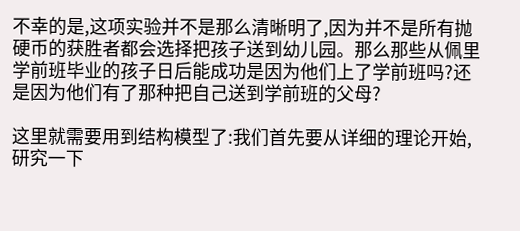不幸的是,这项实验并不是那么清晰明了,因为并不是所有抛硬币的获胜者都会选择把孩子送到幼儿园。那么那些从佩里学前班毕业的孩子日后能成功是因为他们上了学前班吗?还是因为他们有了那种把自己送到学前班的父母?

这里就需要用到结构模型了:我们首先要从详细的理论开始,研究一下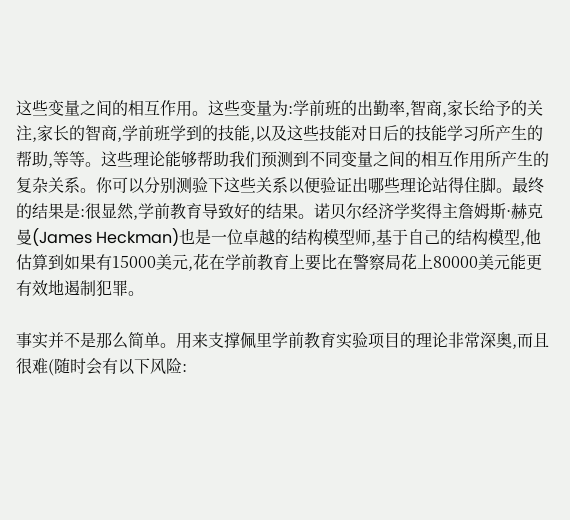这些变量之间的相互作用。这些变量为:学前班的出勤率,智商,家长给予的关注,家长的智商,学前班学到的技能,以及这些技能对日后的技能学习所产生的帮助,等等。这些理论能够帮助我们预测到不同变量之间的相互作用所产生的复杂关系。你可以分别测验下这些关系以便验证出哪些理论站得住脚。最终的结果是:很显然,学前教育导致好的结果。诺贝尔经济学奖得主詹姆斯·赫克曼(James Heckman)也是一位卓越的结构模型师,基于自己的结构模型,他估算到如果有15000美元,花在学前教育上要比在警察局花上80000美元能更有效地遏制犯罪。

事实并不是那么简单。用来支撑佩里学前教育实验项目的理论非常深奥,而且很难(随时会有以下风险: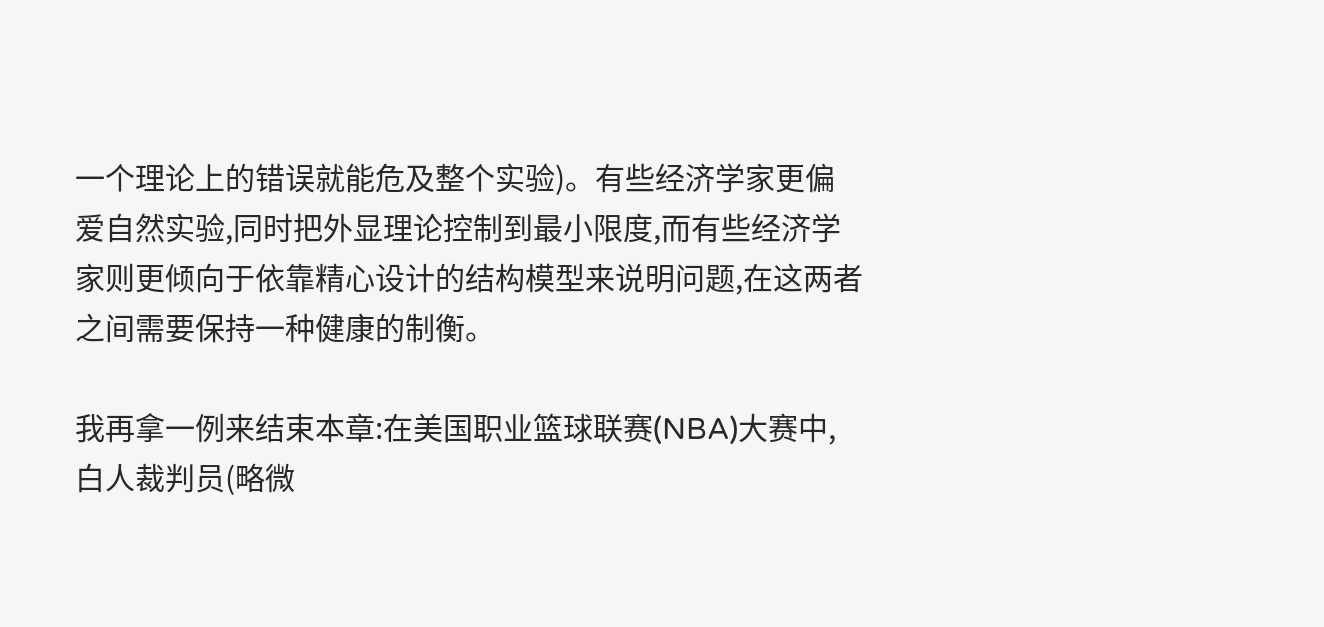一个理论上的错误就能危及整个实验)。有些经济学家更偏爱自然实验,同时把外显理论控制到最小限度,而有些经济学家则更倾向于依靠精心设计的结构模型来说明问题,在这两者之间需要保持一种健康的制衡。

我再拿一例来结束本章:在美国职业篮球联赛(NBA)大赛中,白人裁判员(略微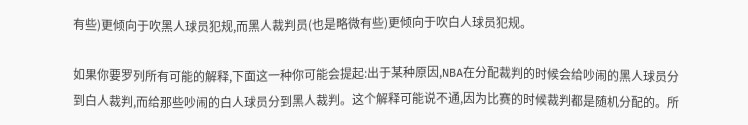有些)更倾向于吹黑人球员犯规,而黑人裁判员(也是略微有些)更倾向于吹白人球员犯规。

如果你要罗列所有可能的解释,下面这一种你可能会提起:出于某种原因,NBA在分配裁判的时候会给吵闹的黑人球员分到白人裁判,而给那些吵闹的白人球员分到黑人裁判。这个解释可能说不通,因为比赛的时候裁判都是随机分配的。所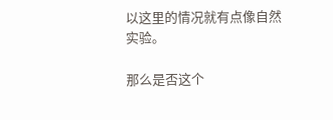以这里的情况就有点像自然实验。

那么是否这个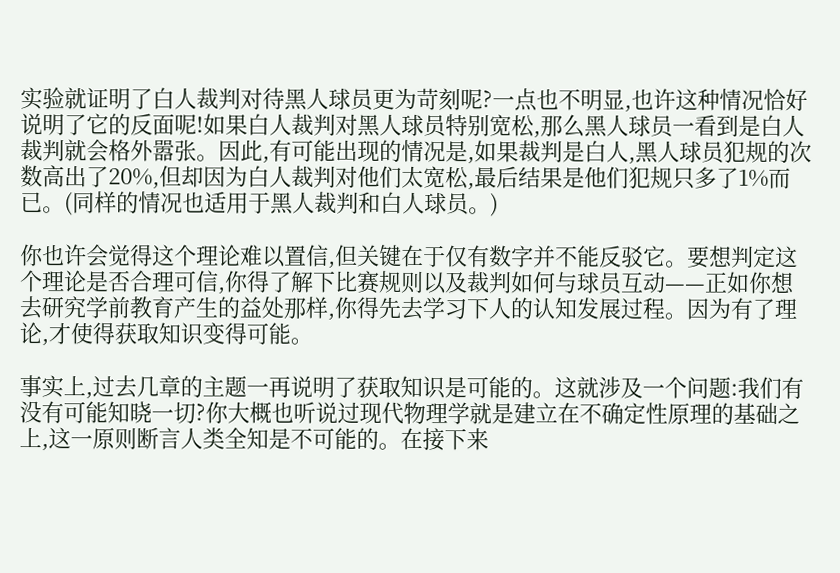实验就证明了白人裁判对待黑人球员更为苛刻呢?一点也不明显,也许这种情况恰好说明了它的反面呢!如果白人裁判对黑人球员特别宽松,那么黑人球员一看到是白人裁判就会格外嚣张。因此,有可能出现的情况是,如果裁判是白人,黑人球员犯规的次数高出了20%,但却因为白人裁判对他们太宽松,最后结果是他们犯规只多了1%而已。(同样的情况也适用于黑人裁判和白人球员。)

你也许会觉得这个理论难以置信,但关键在于仅有数字并不能反驳它。要想判定这个理论是否合理可信,你得了解下比赛规则以及裁判如何与球员互动——正如你想去研究学前教育产生的益处那样,你得先去学习下人的认知发展过程。因为有了理论,才使得获取知识变得可能。

事实上,过去几章的主题一再说明了获取知识是可能的。这就涉及一个问题:我们有没有可能知晓一切?你大概也听说过现代物理学就是建立在不确定性原理的基础之上,这一原则断言人类全知是不可能的。在接下来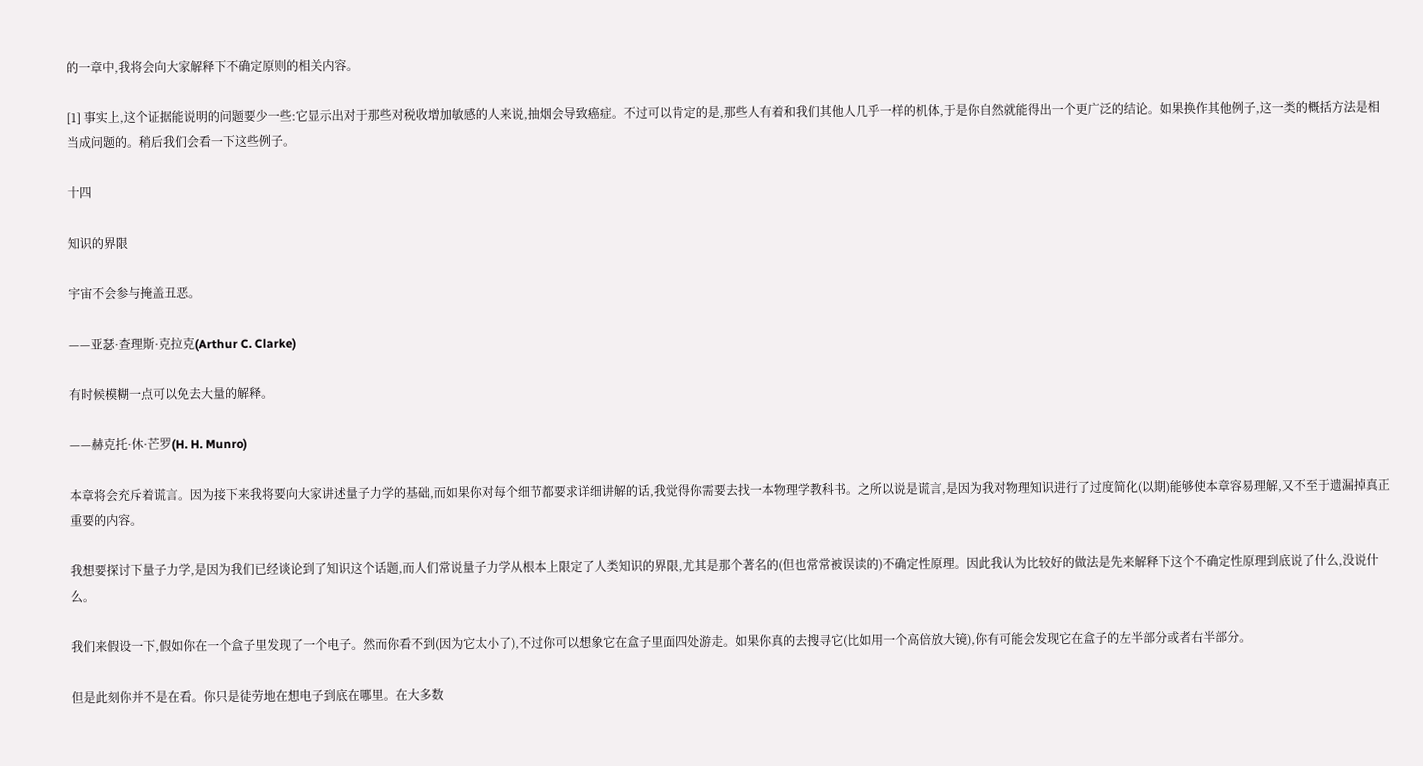的一章中,我将会向大家解释下不确定原则的相关内容。

[1] 事实上,这个证据能说明的问题要少一些:它显示出对于那些对税收增加敏感的人来说,抽烟会导致癌症。不过可以肯定的是,那些人有着和我们其他人几乎一样的机体,于是你自然就能得出一个更广泛的结论。如果换作其他例子,这一类的概括方法是相当成问题的。稍后我们会看一下这些例子。

十四

知识的界限

宇宙不会参与掩盖丑恶。

——亚瑟·查理斯·克拉克(Arthur C. Clarke)

有时候模糊一点可以免去大量的解释。

——赫克托·休·芒罗(H. H. Munro)

本章将会充斥着谎言。因为接下来我将要向大家讲述量子力学的基础,而如果你对每个细节都要求详细讲解的话,我觉得你需要去找一本物理学教科书。之所以说是谎言,是因为我对物理知识进行了过度简化(以期)能够使本章容易理解,又不至于遗漏掉真正重要的内容。

我想要探讨下量子力学,是因为我们已经谈论到了知识这个话题,而人们常说量子力学从根本上限定了人类知识的界限,尤其是那个著名的(但也常常被误读的)不确定性原理。因此我认为比较好的做法是先来解释下这个不确定性原理到底说了什么,没说什么。

我们来假设一下,假如你在一个盒子里发现了一个电子。然而你看不到(因为它太小了),不过你可以想象它在盒子里面四处游走。如果你真的去搜寻它(比如用一个高倍放大镜),你有可能会发现它在盒子的左半部分或者右半部分。

但是此刻你并不是在看。你只是徒劳地在想电子到底在哪里。在大多数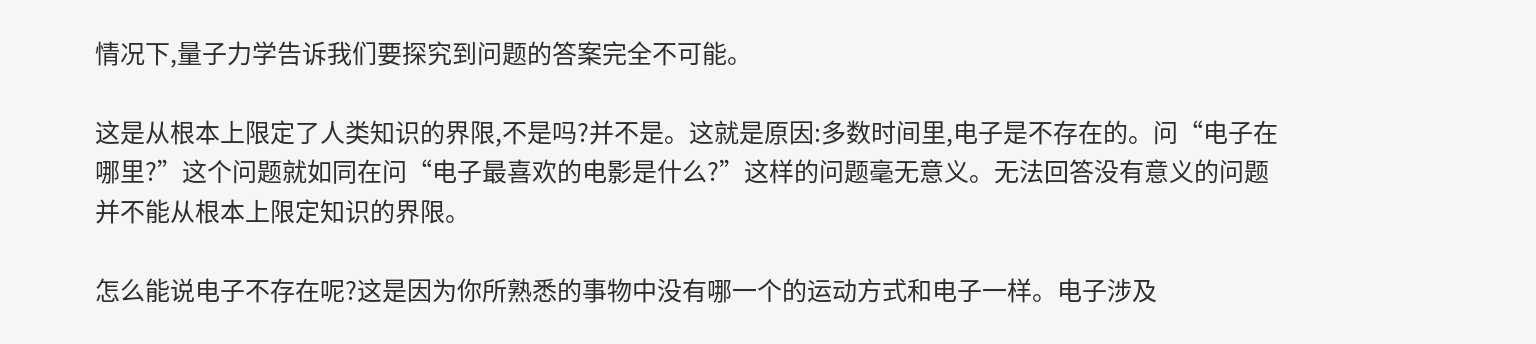情况下,量子力学告诉我们要探究到问题的答案完全不可能。

这是从根本上限定了人类知识的界限,不是吗?并不是。这就是原因:多数时间里,电子是不存在的。问“电子在哪里?”这个问题就如同在问“电子最喜欢的电影是什么?”这样的问题毫无意义。无法回答没有意义的问题并不能从根本上限定知识的界限。

怎么能说电子不存在呢?这是因为你所熟悉的事物中没有哪一个的运动方式和电子一样。电子涉及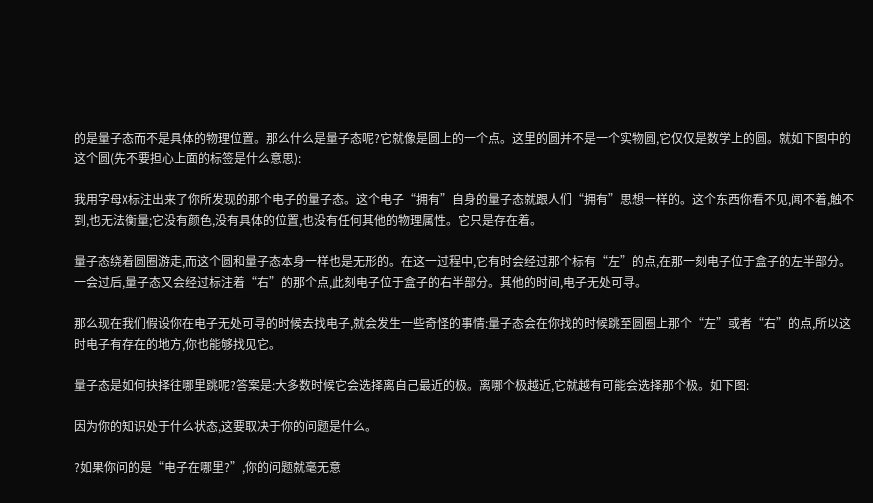的是量子态而不是具体的物理位置。那么什么是量子态呢?它就像是圆上的一个点。这里的圆并不是一个实物圆,它仅仅是数学上的圆。就如下图中的这个圆(先不要担心上面的标签是什么意思):

我用字母X标注出来了你所发现的那个电子的量子态。这个电子“拥有”自身的量子态就跟人们“拥有”思想一样的。这个东西你看不见,闻不着,触不到,也无法衡量;它没有颜色,没有具体的位置,也没有任何其他的物理属性。它只是存在着。

量子态绕着圆圈游走,而这个圆和量子态本身一样也是无形的。在这一过程中,它有时会经过那个标有“左”的点,在那一刻电子位于盒子的左半部分。一会过后,量子态又会经过标注着“右”的那个点,此刻电子位于盒子的右半部分。其他的时间,电子无处可寻。

那么现在我们假设你在电子无处可寻的时候去找电子,就会发生一些奇怪的事情:量子态会在你找的时候跳至圆圈上那个“左”或者“右”的点,所以这时电子有存在的地方,你也能够找见它。

量子态是如何抉择往哪里跳呢?答案是:大多数时候它会选择离自己最近的极。离哪个极越近,它就越有可能会选择那个极。如下图:

因为你的知识处于什么状态,这要取决于你的问题是什么。

?如果你问的是“电子在哪里?”,你的问题就毫无意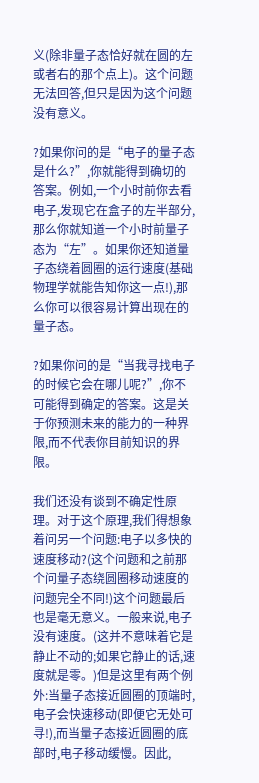义(除非量子态恰好就在圆的左或者右的那个点上)。这个问题无法回答,但只是因为这个问题没有意义。

?如果你问的是“电子的量子态是什么?”,你就能得到确切的答案。例如,一个小时前你去看电子,发现它在盒子的左半部分,那么你就知道一个小时前量子态为“左”。如果你还知道量子态绕着圆圈的运行速度(基础物理学就能告知你这一点!),那么你可以很容易计算出现在的量子态。

?如果你问的是“当我寻找电子的时候它会在哪儿呢?”,你不可能得到确定的答案。这是关于你预测未来的能力的一种界限,而不代表你目前知识的界限。

我们还没有谈到不确定性原理。对于这个原理,我们得想象着问另一个问题:电子以多快的速度移动?(这个问题和之前那个问量子态绕圆圈移动速度的问题完全不同!)这个问题最后也是毫无意义。一般来说,电子没有速度。(这并不意味着它是静止不动的;如果它静止的话,速度就是零。)但是这里有两个例外:当量子态接近圆圈的顶端时,电子会快速移动(即便它无处可寻!),而当量子态接近圆圈的底部时,电子移动缓慢。因此,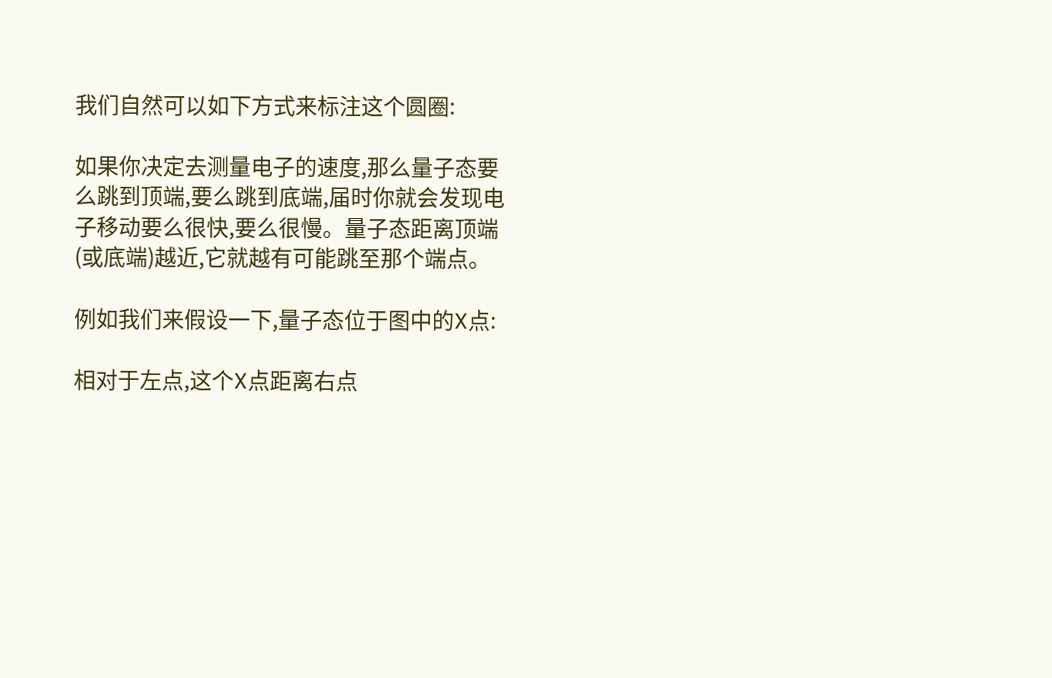我们自然可以如下方式来标注这个圆圈:

如果你决定去测量电子的速度,那么量子态要么跳到顶端,要么跳到底端,届时你就会发现电子移动要么很快,要么很慢。量子态距离顶端(或底端)越近,它就越有可能跳至那个端点。

例如我们来假设一下,量子态位于图中的X点:

相对于左点,这个X点距离右点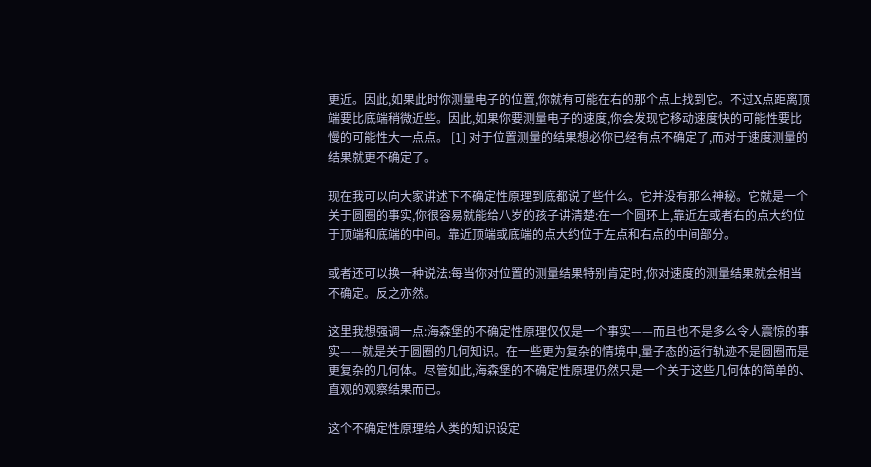更近。因此,如果此时你测量电子的位置,你就有可能在右的那个点上找到它。不过X点距离顶端要比底端稍微近些。因此,如果你要测量电子的速度,你会发现它移动速度快的可能性要比慢的可能性大一点点。 [1] 对于位置测量的结果想必你已经有点不确定了,而对于速度测量的结果就更不确定了。

现在我可以向大家讲述下不确定性原理到底都说了些什么。它并没有那么神秘。它就是一个关于圆圈的事实,你很容易就能给八岁的孩子讲清楚:在一个圆环上,靠近左或者右的点大约位于顶端和底端的中间。靠近顶端或底端的点大约位于左点和右点的中间部分。

或者还可以换一种说法:每当你对位置的测量结果特别肯定时,你对速度的测量结果就会相当不确定。反之亦然。

这里我想强调一点:海森堡的不确定性原理仅仅是一个事实——而且也不是多么令人震惊的事实——就是关于圆圈的几何知识。在一些更为复杂的情境中,量子态的运行轨迹不是圆圈而是更复杂的几何体。尽管如此,海森堡的不确定性原理仍然只是一个关于这些几何体的简单的、直观的观察结果而已。

这个不确定性原理给人类的知识设定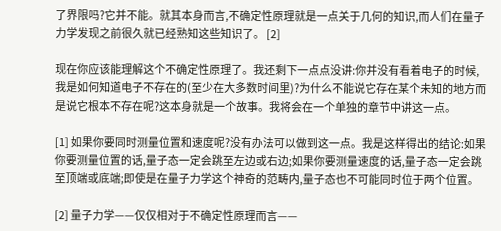了界限吗?它并不能。就其本身而言,不确定性原理就是一点关于几何的知识,而人们在量子力学发现之前很久就已经熟知这些知识了。 [2]

现在你应该能理解这个不确定性原理了。我还剩下一点点没讲:你并没有看着电子的时候,我是如何知道电子不存在的(至少在大多数时间里)?为什么不能说它存在某个未知的地方而是说它根本不存在呢?这本身就是一个故事。我将会在一个单独的章节中讲这一点。

[1] 如果你要同时测量位置和速度呢?没有办法可以做到这一点。我是这样得出的结论:如果你要测量位置的话,量子态一定会跳至左边或右边;如果你要测量速度的话,量子态一定会跳至顶端或底端;即使是在量子力学这个神奇的范畴内,量子态也不可能同时位于两个位置。

[2] 量子力学——仅仅相对于不确定性原理而言——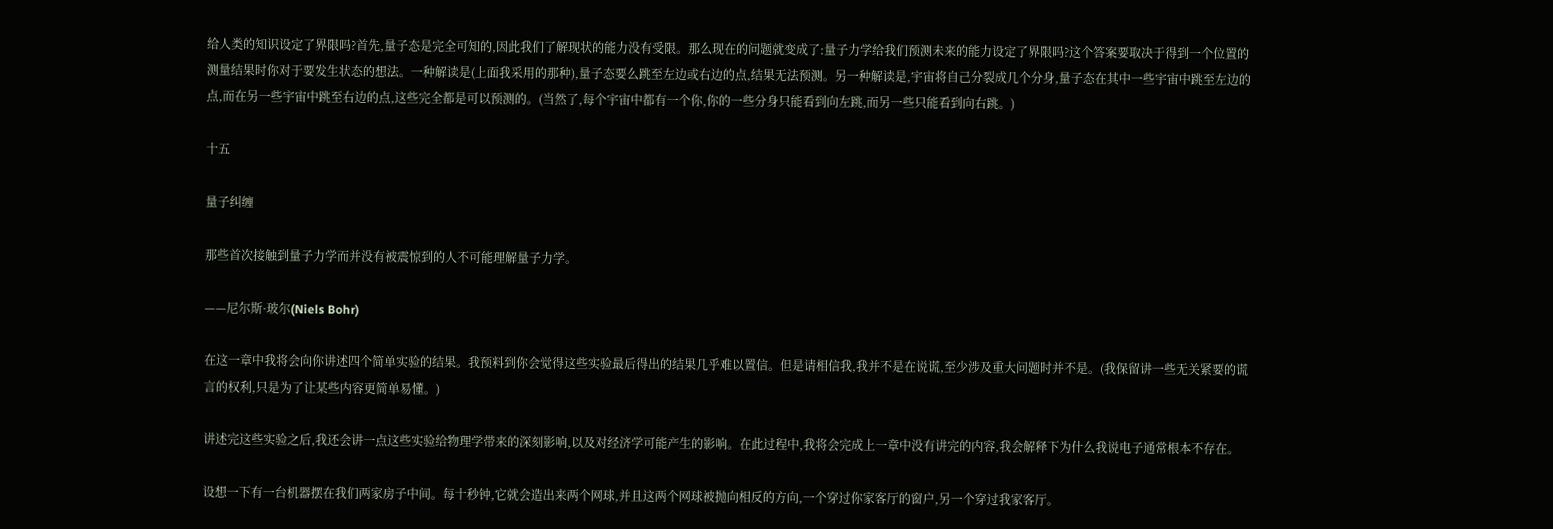给人类的知识设定了界限吗?首先,量子态是完全可知的,因此我们了解现状的能力没有受限。那么现在的问题就变成了:量子力学给我们预测未来的能力设定了界限吗?这个答案要取决于得到一个位置的测量结果时你对于要发生状态的想法。一种解读是(上面我采用的那种),量子态要么跳至左边或右边的点,结果无法预测。另一种解读是,宇宙将自己分裂成几个分身,量子态在其中一些宇宙中跳至左边的点,而在另一些宇宙中跳至右边的点,这些完全都是可以预测的。(当然了,每个宇宙中都有一个你,你的一些分身只能看到向左跳,而另一些只能看到向右跳。)

十五

量子纠缠

那些首次接触到量子力学而并没有被震惊到的人不可能理解量子力学。

——尼尔斯·玻尔(Niels Bohr)

在这一章中我将会向你讲述四个简单实验的结果。我预料到你会觉得这些实验最后得出的结果几乎难以置信。但是请相信我,我并不是在说谎,至少涉及重大问题时并不是。(我保留讲一些无关紧要的谎言的权利,只是为了让某些内容更简单易懂。)

讲述完这些实验之后,我还会讲一点这些实验给物理学带来的深刻影响,以及对经济学可能产生的影响。在此过程中,我将会完成上一章中没有讲完的内容,我会解释下为什么我说电子通常根本不存在。

设想一下有一台机器摆在我们两家房子中间。每十秒钟,它就会造出来两个网球,并且这两个网球被抛向相反的方向,一个穿过你家客厅的窗户,另一个穿过我家客厅。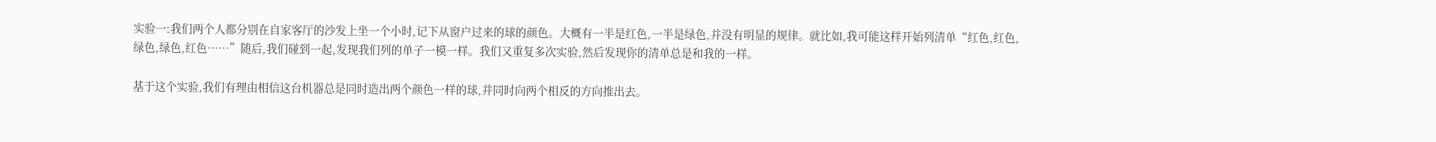实验一:我们两个人都分别在自家客厅的沙发上坐一个小时,记下从窗户过来的球的颜色。大概有一半是红色,一半是绿色,并没有明显的规律。就比如,我可能这样开始列清单“红色,红色,绿色,绿色,红色……”随后,我们碰到一起,发现我们列的单子一模一样。我们又重复多次实验,然后发现你的清单总是和我的一样。

基于这个实验,我们有理由相信这台机器总是同时造出两个颜色一样的球,并同时向两个相反的方向推出去。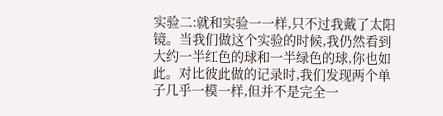实验二:就和实验一一样,只不过我戴了太阳镜。当我们做这个实验的时候,我仍然看到大约一半红色的球和一半绿色的球,你也如此。对比彼此做的记录时,我们发现两个单子几乎一模一样,但并不是完全一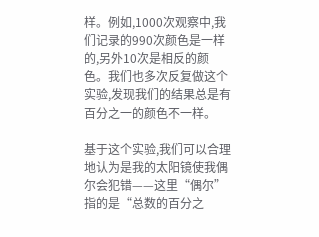样。例如,1000次观察中,我们记录的990次颜色是一样的,另外10次是相反的颜色。我们也多次反复做这个实验,发现我们的结果总是有百分之一的颜色不一样。

基于这个实验,我们可以合理地认为是我的太阳镜使我偶尔会犯错——这里“偶尔”指的是“总数的百分之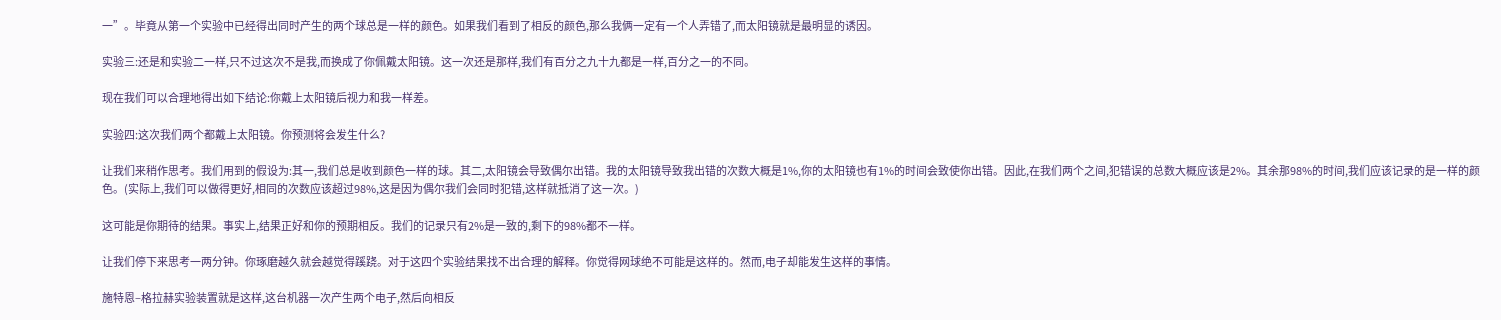一”。毕竟从第一个实验中已经得出同时产生的两个球总是一样的颜色。如果我们看到了相反的颜色,那么我俩一定有一个人弄错了,而太阳镜就是最明显的诱因。

实验三:还是和实验二一样,只不过这次不是我,而换成了你佩戴太阳镜。这一次还是那样,我们有百分之九十九都是一样,百分之一的不同。

现在我们可以合理地得出如下结论:你戴上太阳镜后视力和我一样差。

实验四:这次我们两个都戴上太阳镜。你预测将会发生什么?

让我们来稍作思考。我们用到的假设为:其一,我们总是收到颜色一样的球。其二,太阳镜会导致偶尔出错。我的太阳镜导致我出错的次数大概是1%,你的太阳镜也有1%的时间会致使你出错。因此,在我们两个之间,犯错误的总数大概应该是2%。其余那98%的时间,我们应该记录的是一样的颜色。(实际上,我们可以做得更好,相同的次数应该超过98%,这是因为偶尔我们会同时犯错,这样就抵消了这一次。)

这可能是你期待的结果。事实上,结果正好和你的预期相反。我们的记录只有2%是一致的,剩下的98%都不一样。

让我们停下来思考一两分钟。你琢磨越久就会越觉得蹊跷。对于这四个实验结果找不出合理的解释。你觉得网球绝不可能是这样的。然而,电子却能发生这样的事情。

施特恩–格拉赫实验装置就是这样,这台机器一次产生两个电子,然后向相反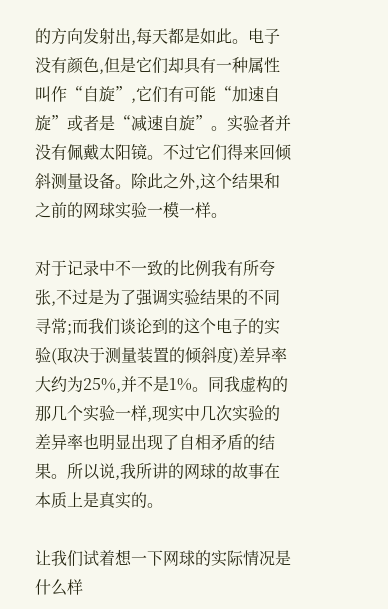的方向发射出,每天都是如此。电子没有颜色,但是它们却具有一种属性叫作“自旋”,它们有可能“加速自旋”或者是“减速自旋”。实验者并没有佩戴太阳镜。不过它们得来回倾斜测量设备。除此之外,这个结果和之前的网球实验一模一样。

对于记录中不一致的比例我有所夸张,不过是为了强调实验结果的不同寻常;而我们谈论到的这个电子的实验(取决于测量装置的倾斜度)差异率大约为25%,并不是1%。同我虚构的那几个实验一样,现实中几次实验的差异率也明显出现了自相矛盾的结果。所以说,我所讲的网球的故事在本质上是真实的。

让我们试着想一下网球的实际情况是什么样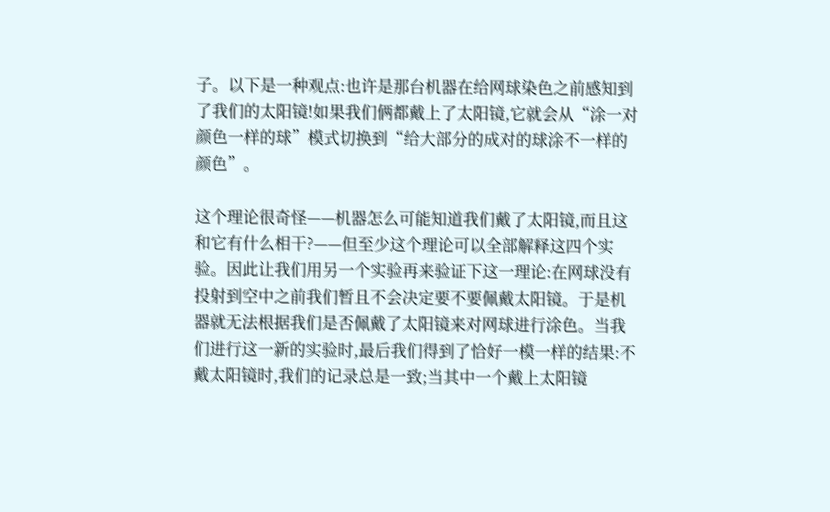子。以下是一种观点:也许是那台机器在给网球染色之前感知到了我们的太阳镜!如果我们俩都戴上了太阳镜,它就会从“涂一对颜色一样的球”模式切换到“给大部分的成对的球涂不一样的颜色”。

这个理论很奇怪——机器怎么可能知道我们戴了太阳镜,而且这和它有什么相干?——但至少这个理论可以全部解释这四个实验。因此让我们用另一个实验再来验证下这一理论:在网球没有投射到空中之前我们暂且不会决定要不要佩戴太阳镜。于是机器就无法根据我们是否佩戴了太阳镜来对网球进行涂色。当我们进行这一新的实验时,最后我们得到了恰好一模一样的结果:不戴太阳镜时,我们的记录总是一致;当其中一个戴上太阳镜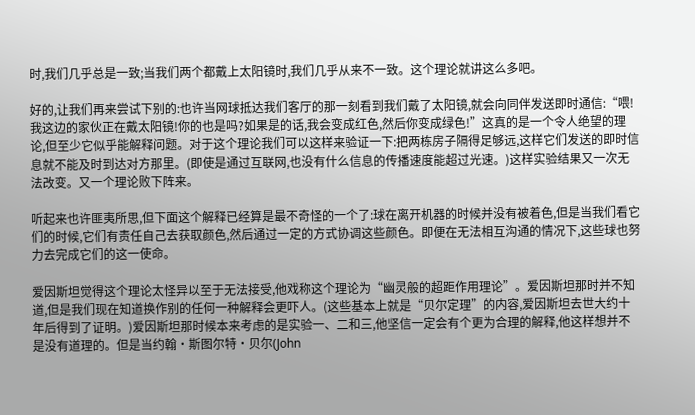时,我们几乎总是一致;当我们两个都戴上太阳镜时,我们几乎从来不一致。这个理论就讲这么多吧。

好的,让我们再来尝试下别的:也许当网球抵达我们客厅的那一刻看到我们戴了太阳镜,就会向同伴发送即时通信:“喂!我这边的家伙正在戴太阳镜!你的也是吗?如果是的话,我会变成红色,然后你变成绿色!”这真的是一个令人绝望的理论,但至少它似乎能解释问题。对于这个理论我们可以这样来验证一下:把两栋房子隔得足够远,这样它们发送的即时信息就不能及时到达对方那里。(即使是通过互联网,也没有什么信息的传播速度能超过光速。)这样实验结果又一次无法改变。又一个理论败下阵来。

听起来也许匪夷所思,但下面这个解释已经算是最不奇怪的一个了:球在离开机器的时候并没有被着色,但是当我们看它们的时候,它们有责任自己去获取颜色,然后通过一定的方式协调这些颜色。即便在无法相互沟通的情况下,这些球也努力去完成它们的这一使命。

爱因斯坦觉得这个理论太怪异以至于无法接受,他戏称这个理论为“幽灵般的超距作用理论”。爱因斯坦那时并不知道,但是我们现在知道换作别的任何一种解释会更吓人。(这些基本上就是“贝尔定理”的内容,爱因斯坦去世大约十年后得到了证明。)爱因斯坦那时候本来考虑的是实验一、二和三,他坚信一定会有个更为合理的解释,他这样想并不是没有道理的。但是当约翰·斯图尔特·贝尔(John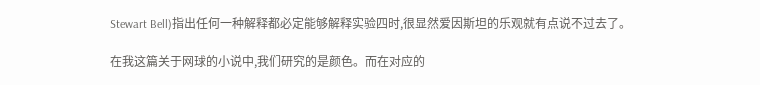Stewart Bell)指出任何一种解释都必定能够解释实验四时,很显然爱因斯坦的乐观就有点说不过去了。

在我这篇关于网球的小说中,我们研究的是颜色。而在对应的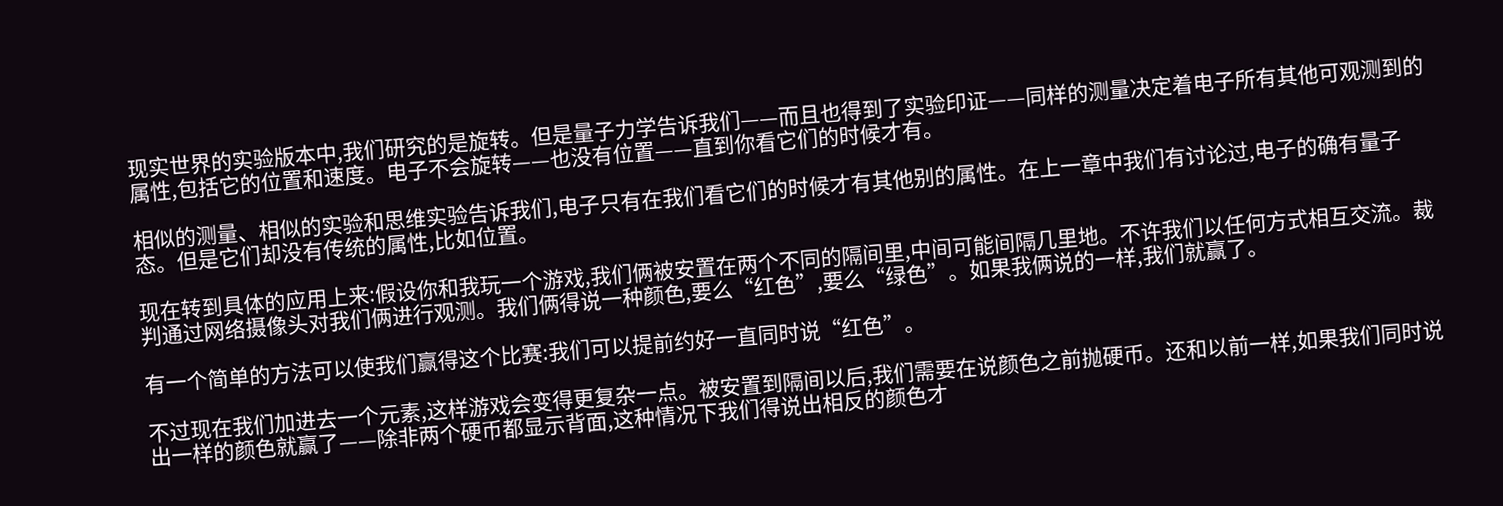现实世界的实验版本中,我们研究的是旋转。但是量子力学告诉我们——而且也得到了实验印证——同样的测量决定着电子所有其他可观测到的属性,包括它的位置和速度。电子不会旋转——也没有位置——直到你看它们的时候才有。

相似的测量、相似的实验和思维实验告诉我们,电子只有在我们看它们的时候才有其他别的属性。在上一章中我们有讨论过,电子的确有量子态。但是它们却没有传统的属性,比如位置。

现在转到具体的应用上来:假设你和我玩一个游戏,我们俩被安置在两个不同的隔间里,中间可能间隔几里地。不许我们以任何方式相互交流。裁判通过网络摄像头对我们俩进行观测。我们俩得说一种颜色,要么“红色”,要么“绿色”。如果我俩说的一样,我们就赢了。

有一个简单的方法可以使我们赢得这个比赛:我们可以提前约好一直同时说“红色”。

不过现在我们加进去一个元素,这样游戏会变得更复杂一点。被安置到隔间以后,我们需要在说颜色之前抛硬币。还和以前一样,如果我们同时说出一样的颜色就赢了——除非两个硬币都显示背面,这种情况下我们得说出相反的颜色才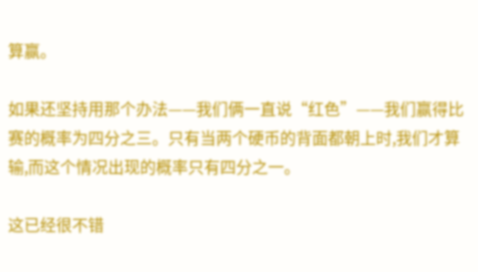算赢。

如果还坚持用那个办法——我们俩一直说“红色”——我们赢得比赛的概率为四分之三。只有当两个硬币的背面都朝上时,我们才算输,而这个情况出现的概率只有四分之一。

这已经很不错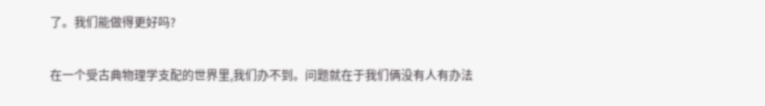了。我们能做得更好吗?

在一个受古典物理学支配的世界里,我们办不到。问题就在于我们俩没有人有办法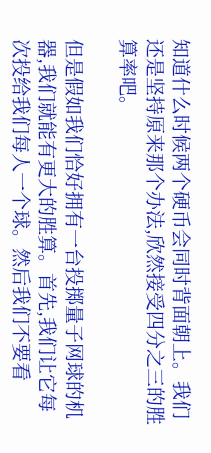知道什么时候两个硬币会同时背面朝上。我们还是坚持原来那个办法,欣然接受四分之三的胜算率吧。

但是假如我们恰好拥有一台投掷量子网球的机器,我们就能有更大的胜算。首先,我们让它每次投给我们每人一个球。然后我们不要看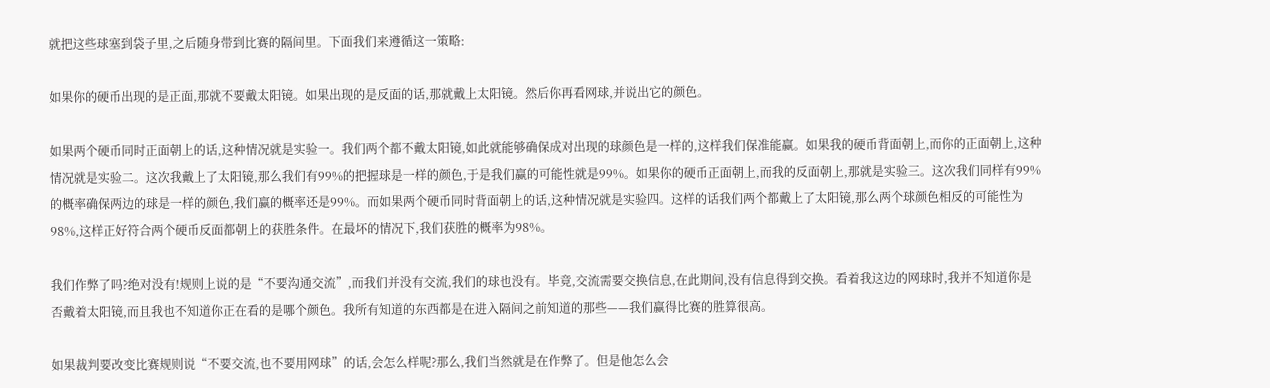就把这些球塞到袋子里,之后随身带到比赛的隔间里。下面我们来遵循这一策略:

如果你的硬币出现的是正面,那就不要戴太阳镜。如果出现的是反面的话,那就戴上太阳镜。然后你再看网球,并说出它的颜色。

如果两个硬币同时正面朝上的话,这种情况就是实验一。我们两个都不戴太阳镜,如此就能够确保成对出现的球颜色是一样的,这样我们保准能赢。如果我的硬币背面朝上,而你的正面朝上,这种情况就是实验二。这次我戴上了太阳镜,那么我们有99%的把握球是一样的颜色,于是我们赢的可能性就是99%。如果你的硬币正面朝上,而我的反面朝上,那就是实验三。这次我们同样有99%的概率确保两边的球是一样的颜色,我们赢的概率还是99%。而如果两个硬币同时背面朝上的话,这种情况就是实验四。这样的话我们两个都戴上了太阳镜,那么两个球颜色相反的可能性为98%,这样正好符合两个硬币反面都朝上的获胜条件。在最坏的情况下,我们获胜的概率为98%。

我们作弊了吗?绝对没有!规则上说的是“不要沟通交流”,而我们并没有交流,我们的球也没有。毕竟,交流需要交换信息,在此期间,没有信息得到交换。看着我这边的网球时,我并不知道你是否戴着太阳镜,而且我也不知道你正在看的是哪个颜色。我所有知道的东西都是在进入隔间之前知道的那些——我们赢得比赛的胜算很高。

如果裁判要改变比赛规则说“不要交流,也不要用网球”的话,会怎么样呢?那么,我们当然就是在作弊了。但是他怎么会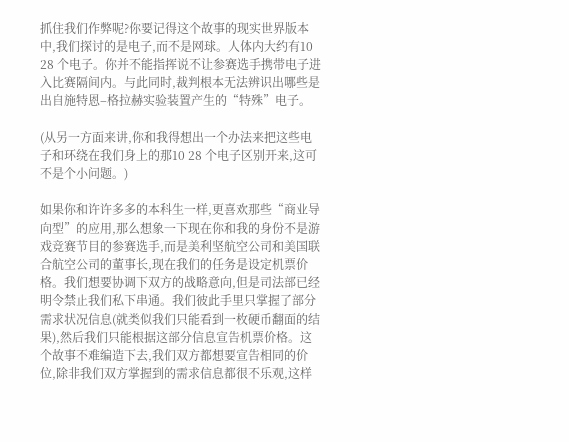抓住我们作弊呢?你要记得这个故事的现实世界版本中,我们探讨的是电子,而不是网球。人体内大约有10 28 个电子。你并不能指挥说不让参赛选手携带电子进入比赛隔间内。与此同时,裁判根本无法辨识出哪些是出自施特恩–格拉赫实验装置产生的“特殊”电子。

(从另一方面来讲,你和我得想出一个办法来把这些电子和环绕在我们身上的那10 28 个电子区别开来,这可不是个小问题。)

如果你和许许多多的本科生一样,更喜欢那些“商业导向型”的应用,那么想象一下现在你和我的身份不是游戏竞赛节目的参赛选手,而是美利坚航空公司和美国联合航空公司的董事长,现在我们的任务是设定机票价格。我们想要协调下双方的战略意向,但是司法部已经明令禁止我们私下串通。我们彼此手里只掌握了部分需求状况信息(就类似我们只能看到一枚硬币翻面的结果),然后我们只能根据这部分信息宣告机票价格。这个故事不难编造下去,我们双方都想要宣告相同的价位,除非我们双方掌握到的需求信息都很不乐观,这样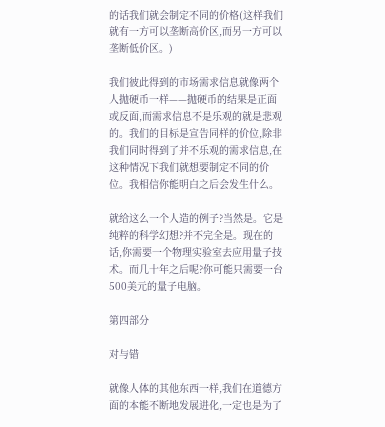的话我们就会制定不同的价格(这样我们就有一方可以垄断高价区,而另一方可以垄断低价区。)

我们彼此得到的市场需求信息就像两个人抛硬币一样——抛硬币的结果是正面或反面,而需求信息不是乐观的就是悲观的。我们的目标是宣告同样的价位,除非我们同时得到了并不乐观的需求信息,在这种情况下我们就想要制定不同的价位。我相信你能明白之后会发生什么。

就给这么一个人造的例子?当然是。它是纯粹的科学幻想?并不完全是。现在的话,你需要一个物理实验室去应用量子技术。而几十年之后呢?你可能只需要一台500美元的量子电脑。

第四部分

对与错

就像人体的其他东西一样,我们在道德方面的本能不断地发展进化,一定也是为了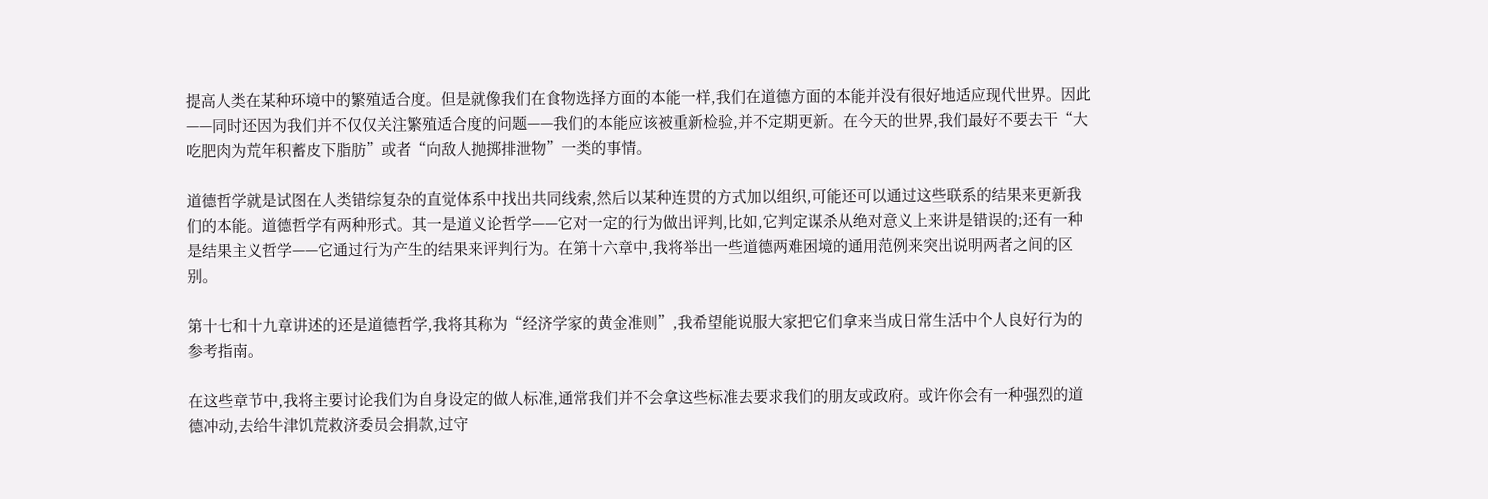提高人类在某种环境中的繁殖适合度。但是就像我们在食物选择方面的本能一样,我们在道德方面的本能并没有很好地适应现代世界。因此——同时还因为我们并不仅仅关注繁殖适合度的问题——我们的本能应该被重新检验,并不定期更新。在今天的世界,我们最好不要去干“大吃肥肉为荒年积蓄皮下脂肪”或者“向敌人抛掷排泄物”一类的事情。

道德哲学就是试图在人类错综复杂的直觉体系中找出共同线索,然后以某种连贯的方式加以组织,可能还可以通过这些联系的结果来更新我们的本能。道德哲学有两种形式。其一是道义论哲学——它对一定的行为做出评判,比如,它判定谋杀从绝对意义上来讲是错误的;还有一种是结果主义哲学——它通过行为产生的结果来评判行为。在第十六章中,我将举出一些道德两难困境的通用范例来突出说明两者之间的区别。

第十七和十九章讲述的还是道德哲学,我将其称为“经济学家的黄金准则”,我希望能说服大家把它们拿来当成日常生活中个人良好行为的参考指南。

在这些章节中,我将主要讨论我们为自身设定的做人标准,通常我们并不会拿这些标准去要求我们的朋友或政府。或许你会有一种强烈的道德冲动,去给牛津饥荒救济委员会捐款,过守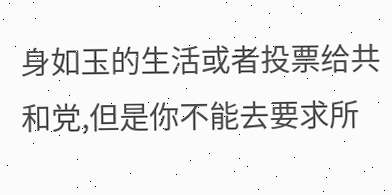身如玉的生活或者投票给共和党,但是你不能去要求所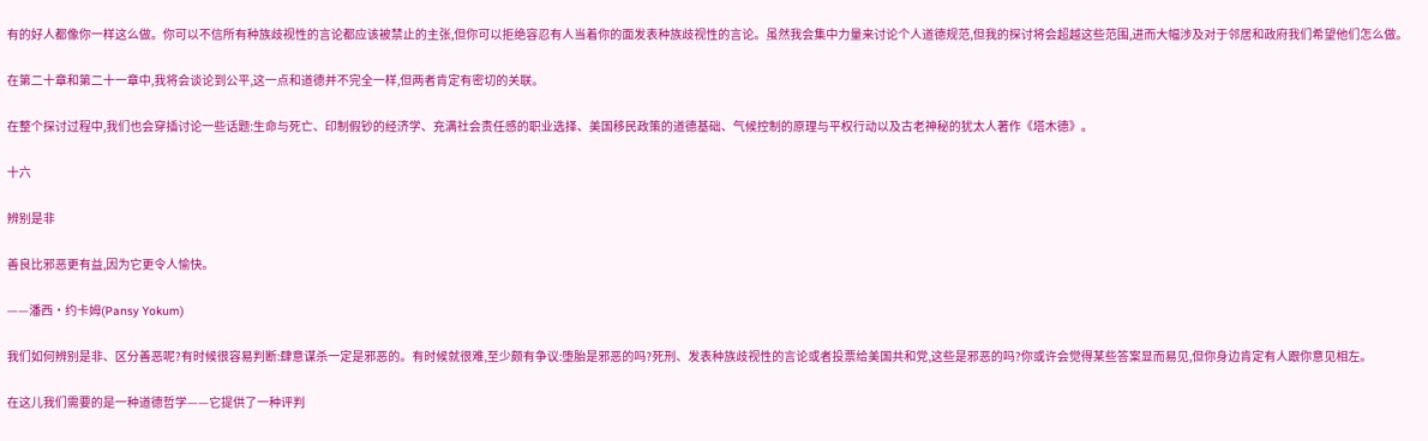有的好人都像你一样这么做。你可以不信所有种族歧视性的言论都应该被禁止的主张,但你可以拒绝容忍有人当着你的面发表种族歧视性的言论。虽然我会集中力量来讨论个人道德规范,但我的探讨将会超越这些范围,进而大幅涉及对于邻居和政府我们希望他们怎么做。

在第二十章和第二十一章中,我将会谈论到公平,这一点和道德并不完全一样,但两者肯定有密切的关联。

在整个探讨过程中,我们也会穿插讨论一些话题:生命与死亡、印制假钞的经济学、充满社会责任感的职业选择、美国移民政策的道德基础、气候控制的原理与平权行动以及古老神秘的犹太人著作《塔木德》。

十六

辨别是非

善良比邪恶更有益,因为它更令人愉快。

——潘西·约卡姆(Pansy Yokum)

我们如何辨别是非、区分善恶呢?有时候很容易判断:肆意谋杀一定是邪恶的。有时候就很难,至少颇有争议:堕胎是邪恶的吗?死刑、发表种族歧视性的言论或者投票给美国共和党,这些是邪恶的吗?你或许会觉得某些答案显而易见,但你身边肯定有人跟你意见相左。

在这儿我们需要的是一种道德哲学——它提供了一种评判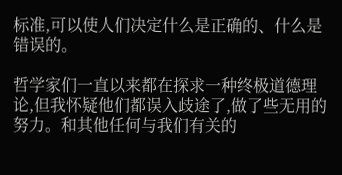标准,可以使人们决定什么是正确的、什么是错误的。

哲学家们一直以来都在探求一种终极道德理论,但我怀疑他们都误入歧途了,做了些无用的努力。和其他任何与我们有关的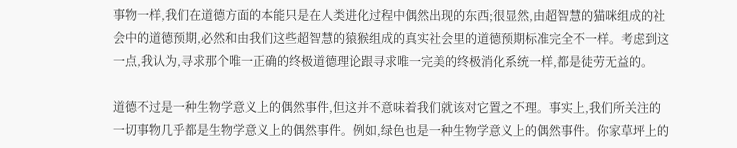事物一样,我们在道德方面的本能只是在人类进化过程中偶然出现的东西;很显然,由超智慧的猫咪组成的社会中的道德预期,必然和由我们这些超智慧的猿猴组成的真实社会里的道德预期标准完全不一样。考虑到这一点,我认为,寻求那个唯一正确的终极道德理论跟寻求唯一完美的终极消化系统一样,都是徒劳无益的。

道德不过是一种生物学意义上的偶然事件,但这并不意味着我们就该对它置之不理。事实上,我们所关注的一切事物几乎都是生物学意义上的偶然事件。例如,绿色也是一种生物学意义上的偶然事件。你家草坪上的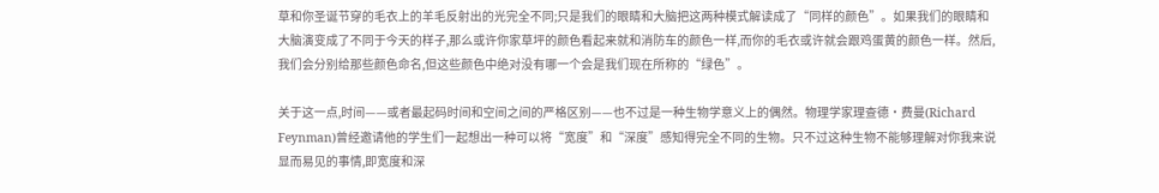草和你圣诞节穿的毛衣上的羊毛反射出的光完全不同;只是我们的眼睛和大脑把这两种模式解读成了“同样的颜色”。如果我们的眼睛和大脑演变成了不同于今天的样子,那么或许你家草坪的颜色看起来就和消防车的颜色一样,而你的毛衣或许就会跟鸡蛋黄的颜色一样。然后,我们会分别给那些颜色命名,但这些颜色中绝对没有哪一个会是我们现在所称的“绿色”。

关于这一点,时间——或者最起码时间和空间之间的严格区别——也不过是一种生物学意义上的偶然。物理学家理查德·费曼(Richard Feynman)曾经邀请他的学生们一起想出一种可以将“宽度”和“深度”感知得完全不同的生物。只不过这种生物不能够理解对你我来说显而易见的事情,即宽度和深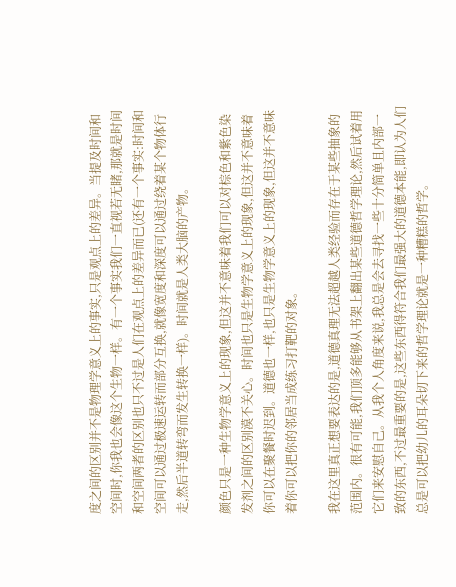度之间的区别并不是物理学意义上的事实,只是观点上的差异。当提及时间和空间时,你我也会像这个生物一样。有一个事实我们一直视若无睹,那就是时间和空间两者的区别也只不过是人们在观点上的差异而已(还有一个事实:时间和空间可以通过极速运转而部分互换,就像宽度和深度可以通过绕着某个物体行走,然后半道转弯而发生转换一样)。时间就是人类大脑的产物。

颜色只是一种生物学意义上的现象,但这并不意味着我们可以对棕色和紫色染发剂之间的区别漠不关心。时间也只是生物学意义上的现象,但这并不意味着你可以在聚餐时迟到。道德也一样,也只是生物学意义上的现象,但这并不意味着你可以把你的邻居当成练习打靶的对象。

我在这里真正想要表达的是,道德真理无法超越人类经验而存在于某些抽象的范围内。很有可能,我们顶多能够从书架上翻出某些道德哲学理论,然后试着用它们来安慰自己。从我个人角度来说,我总是会去寻找一些十分简单且内部一致的东西,不过最重要的是,这些东西得符合我们最强大的道德本能,即认为人们总是可以把幼儿的耳朵切下来的哲学理论就是一种糟糕的哲学。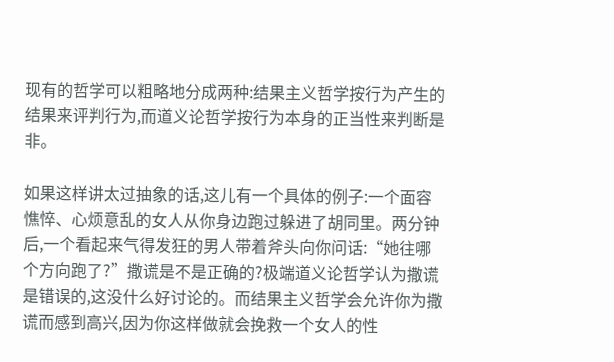现有的哲学可以粗略地分成两种:结果主义哲学按行为产生的结果来评判行为,而道义论哲学按行为本身的正当性来判断是非。

如果这样讲太过抽象的话,这儿有一个具体的例子:一个面容憔悴、心烦意乱的女人从你身边跑过躲进了胡同里。两分钟后,一个看起来气得发狂的男人带着斧头向你问话:“她往哪个方向跑了?”撒谎是不是正确的?极端道义论哲学认为撒谎是错误的,这没什么好讨论的。而结果主义哲学会允许你为撒谎而感到高兴,因为你这样做就会挽救一个女人的性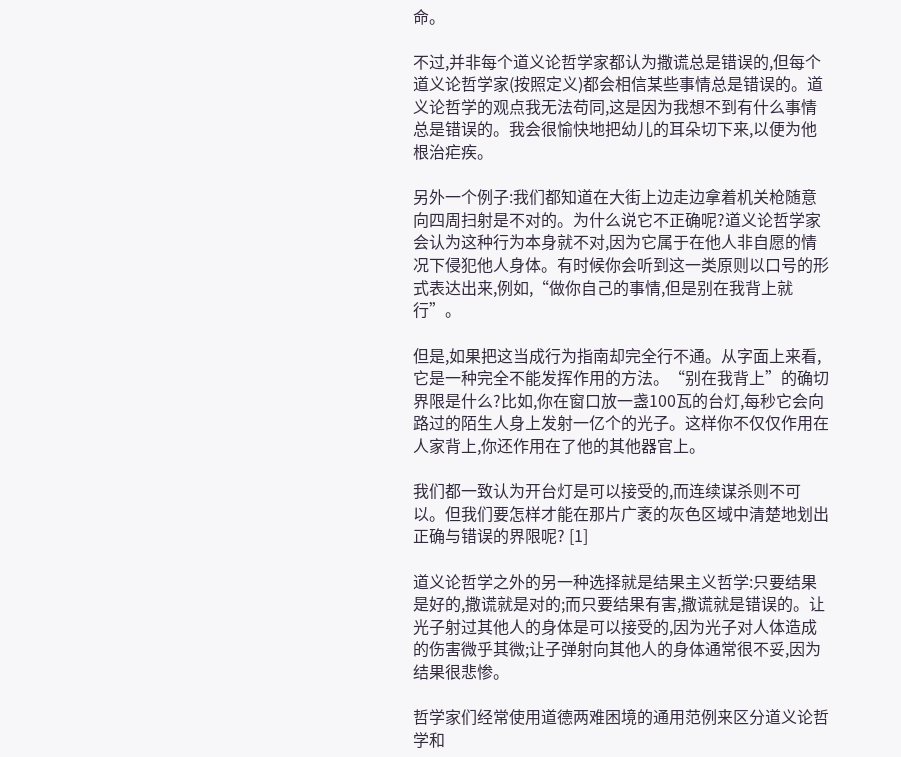命。

不过,并非每个道义论哲学家都认为撒谎总是错误的,但每个道义论哲学家(按照定义)都会相信某些事情总是错误的。道义论哲学的观点我无法苟同,这是因为我想不到有什么事情总是错误的。我会很愉快地把幼儿的耳朵切下来,以便为他根治疟疾。

另外一个例子:我们都知道在大街上边走边拿着机关枪随意向四周扫射是不对的。为什么说它不正确呢?道义论哲学家会认为这种行为本身就不对,因为它属于在他人非自愿的情况下侵犯他人身体。有时候你会听到这一类原则以口号的形式表达出来,例如,“做你自己的事情,但是别在我背上就行”。

但是,如果把这当成行为指南却完全行不通。从字面上来看,它是一种完全不能发挥作用的方法。“别在我背上”的确切界限是什么?比如,你在窗口放一盏100瓦的台灯,每秒它会向路过的陌生人身上发射一亿个的光子。这样你不仅仅作用在人家背上,你还作用在了他的其他器官上。

我们都一致认为开台灯是可以接受的,而连续谋杀则不可以。但我们要怎样才能在那片广袤的灰色区域中清楚地划出正确与错误的界限呢? [1]

道义论哲学之外的另一种选择就是结果主义哲学:只要结果是好的,撒谎就是对的;而只要结果有害,撒谎就是错误的。让光子射过其他人的身体是可以接受的,因为光子对人体造成的伤害微乎其微;让子弹射向其他人的身体通常很不妥,因为结果很悲惨。

哲学家们经常使用道德两难困境的通用范例来区分道义论哲学和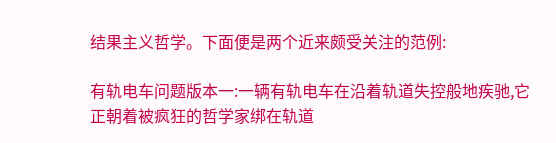结果主义哲学。下面便是两个近来颇受关注的范例:

有轨电车问题版本一:一辆有轨电车在沿着轨道失控般地疾驰,它正朝着被疯狂的哲学家绑在轨道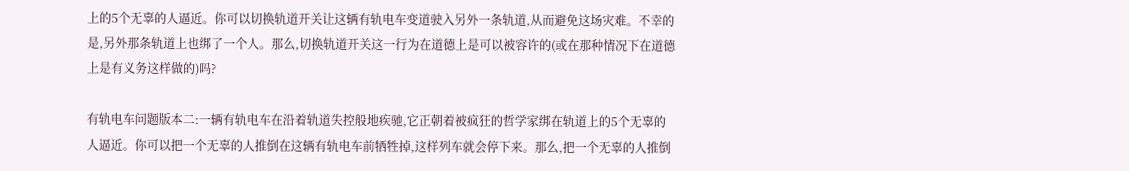上的5个无辜的人逼近。你可以切换轨道开关让这辆有轨电车变道驶入另外一条轨道,从而避免这场灾难。不幸的是,另外那条轨道上也绑了一个人。那么,切换轨道开关这一行为在道德上是可以被容许的(或在那种情况下在道德上是有义务这样做的)吗?

有轨电车问题版本二:一辆有轨电车在沿着轨道失控般地疾驰,它正朝着被疯狂的哲学家绑在轨道上的5个无辜的人逼近。你可以把一个无辜的人推倒在这辆有轨电车前牺牲掉,这样列车就会停下来。那么,把一个无辜的人推倒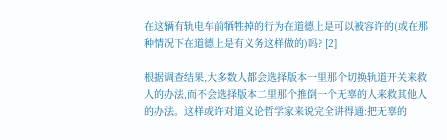在这辆有轨电车前牺牲掉的行为在道德上是可以被容许的(或在那种情况下在道德上是有义务这样做的)吗? [2]

根据调查结果,大多数人都会选择版本一里那个切换轨道开关来救人的办法,而不会选择版本二里那个推倒一个无辜的人来救其他人的办法。这样或许对道义论哲学家来说完全讲得通:把无辜的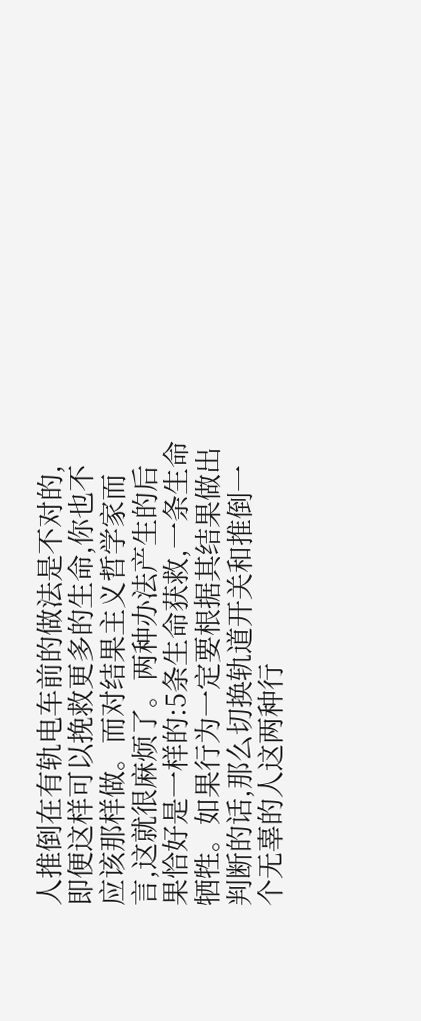人推倒在有轨电车前的做法是不对的,即便这样可以挽救更多的生命,你也不应该那样做。而对结果主义哲学家而言,这就很麻烦了。两种办法产生的后果恰好是一样的:5条生命获救,一条生命牺牲。如果行为一定要根据其结果做出判断的话,那么切换轨道开关和推倒一个无辜的人这两种行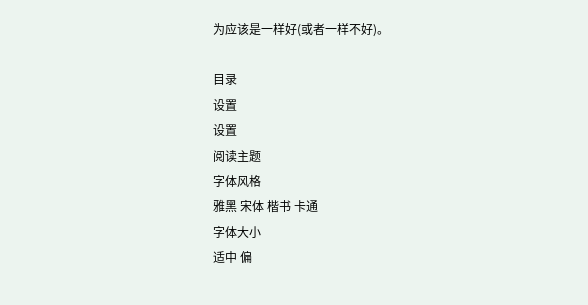为应该是一样好(或者一样不好)。

目录
设置
设置
阅读主题
字体风格
雅黑 宋体 楷书 卡通
字体大小
适中 偏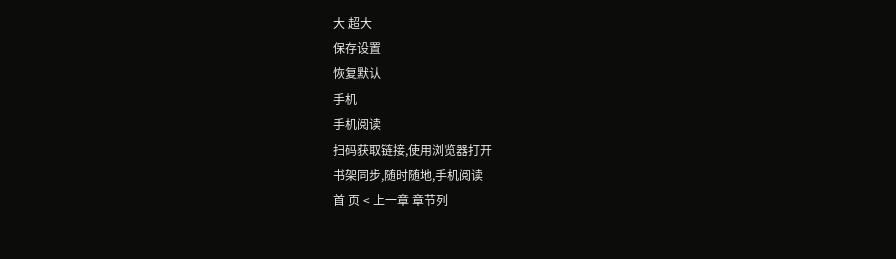大 超大
保存设置
恢复默认
手机
手机阅读
扫码获取链接,使用浏览器打开
书架同步,随时随地,手机阅读
首 页 < 上一章 章节列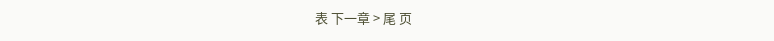表 下一章 > 尾 页